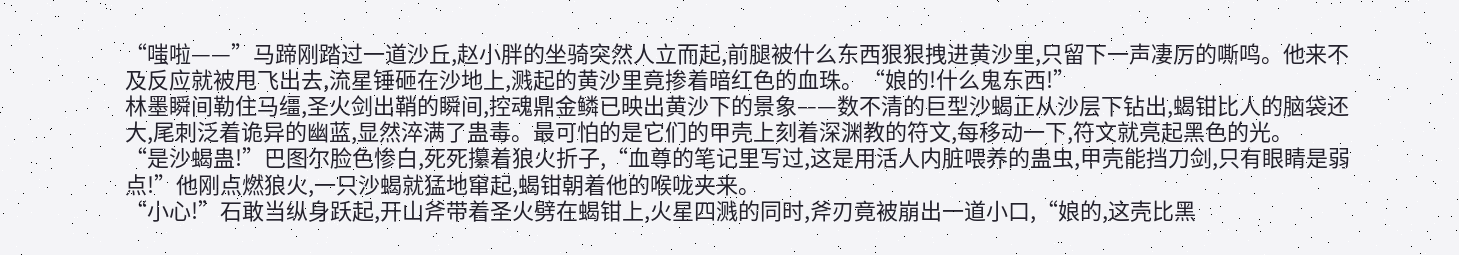“嗤啦——”马蹄刚踏过一道沙丘,赵小胖的坐骑突然人立而起,前腿被什么东西狠狠拽进黄沙里,只留下一声凄厉的嘶鸣。他来不及反应就被甩飞出去,流星锤砸在沙地上,溅起的黄沙里竟掺着暗红色的血珠。“娘的!什么鬼东西!”
林墨瞬间勒住马缰,圣火剑出鞘的瞬间,控魂鼎金鳞已映出黄沙下的景象——数不清的巨型沙蝎正从沙层下钻出,蝎钳比人的脑袋还大,尾刺泛着诡异的幽蓝,显然淬满了蛊毒。最可怕的是它们的甲壳上刻着深渊教的符文,每移动一下,符文就亮起黑色的光。
“是沙蝎蛊!”巴图尔脸色惨白,死死攥着狼火折子,“血尊的笔记里写过,这是用活人内脏喂养的蛊虫,甲壳能挡刀剑,只有眼睛是弱点!”他刚点燃狼火,一只沙蝎就猛地窜起,蝎钳朝着他的喉咙夹来。
“小心!”石敢当纵身跃起,开山斧带着圣火劈在蝎钳上,火星四溅的同时,斧刃竟被崩出一道小口,“娘的,这壳比黑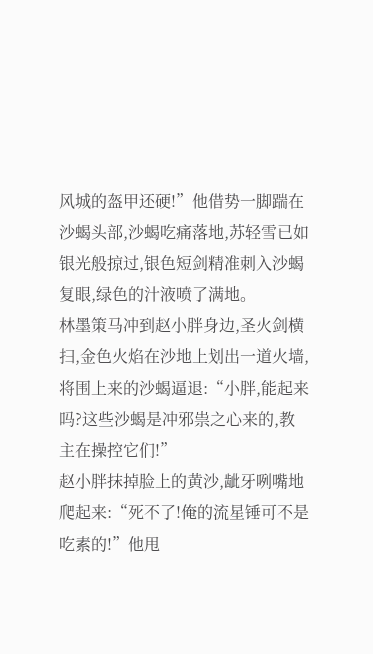风城的盔甲还硬!”他借势一脚踹在沙蝎头部,沙蝎吃痛落地,苏轻雪已如银光般掠过,银色短剑精准刺入沙蝎复眼,绿色的汁液喷了满地。
林墨策马冲到赵小胖身边,圣火剑横扫,金色火焰在沙地上划出一道火墙,将围上来的沙蝎逼退:“小胖,能起来吗?这些沙蝎是冲邪祟之心来的,教主在操控它们!”
赵小胖抹掉脸上的黄沙,龇牙咧嘴地爬起来:“死不了!俺的流星锤可不是吃素的!”他甩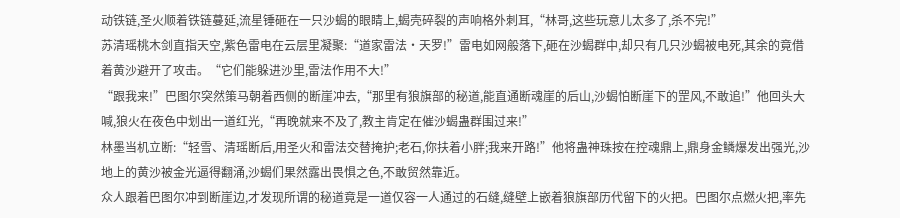动铁链,圣火顺着铁链蔓延,流星锤砸在一只沙蝎的眼睛上,蝎壳碎裂的声响格外刺耳,“林哥,这些玩意儿太多了,杀不完!”
苏清瑶桃木剑直指天空,紫色雷电在云层里凝聚:“道家雷法·天罗!”雷电如网般落下,砸在沙蝎群中,却只有几只沙蝎被电死,其余的竟借着黄沙避开了攻击。“它们能躲进沙里,雷法作用不大!”
“跟我来!”巴图尔突然策马朝着西侧的断崖冲去,“那里有狼旗部的秘道,能直通断魂崖的后山,沙蝎怕断崖下的罡风,不敢追!”他回头大喊,狼火在夜色中划出一道红光,“再晚就来不及了,教主肯定在催沙蝎蛊群围过来!”
林墨当机立断:“轻雪、清瑶断后,用圣火和雷法交替掩护;老石,你扶着小胖;我来开路!”他将蛊神珠按在控魂鼎上,鼎身金鳞爆发出强光,沙地上的黄沙被金光逼得翻涌,沙蝎们果然露出畏惧之色,不敢贸然靠近。
众人跟着巴图尔冲到断崖边,才发现所谓的秘道竟是一道仅容一人通过的石缝,缝壁上嵌着狼旗部历代留下的火把。巴图尔点燃火把,率先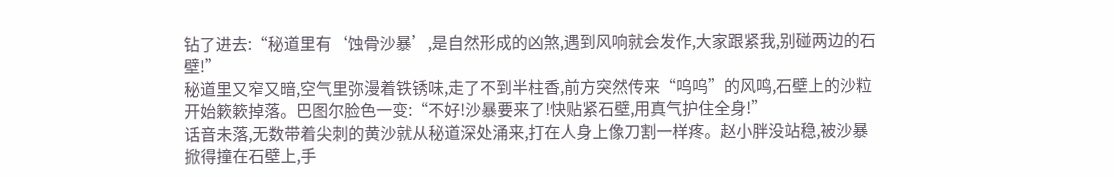钻了进去:“秘道里有‘蚀骨沙暴’,是自然形成的凶煞,遇到风响就会发作,大家跟紧我,别碰两边的石壁!”
秘道里又窄又暗,空气里弥漫着铁锈味,走了不到半柱香,前方突然传来“呜呜”的风鸣,石壁上的沙粒开始簌簌掉落。巴图尔脸色一变:“不好!沙暴要来了!快贴紧石壁,用真气护住全身!”
话音未落,无数带着尖刺的黄沙就从秘道深处涌来,打在人身上像刀割一样疼。赵小胖没站稳,被沙暴掀得撞在石壁上,手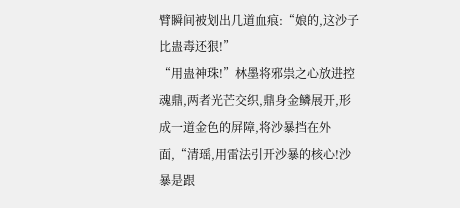臂瞬间被划出几道血痕:“娘的,这沙子比蛊毒还狠!”
“用蛊神珠!”林墨将邪祟之心放进控魂鼎,两者光芒交织,鼎身金鳞展开,形成一道金色的屏障,将沙暴挡在外面,“清瑶,用雷法引开沙暴的核心!沙暴是跟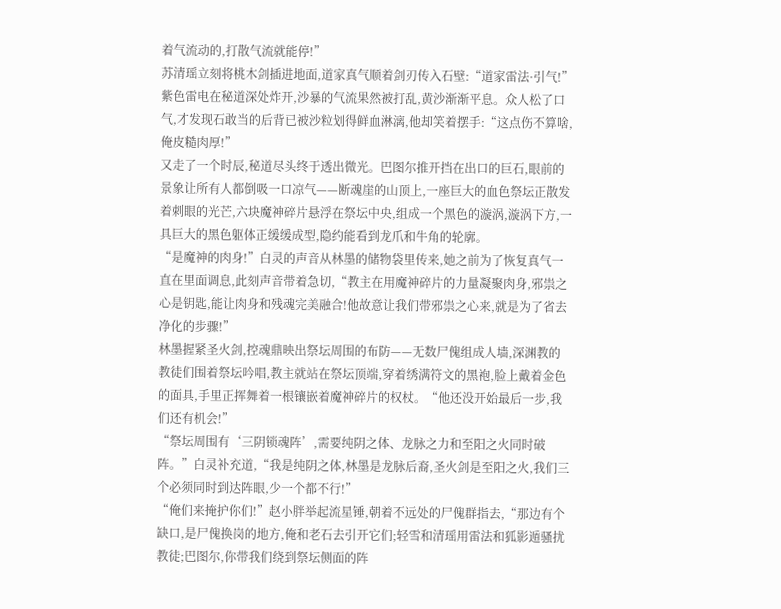着气流动的,打散气流就能停!”
苏清瑶立刻将桃木剑插进地面,道家真气顺着剑刃传入石壁:“道家雷法·引气!”紫色雷电在秘道深处炸开,沙暴的气流果然被打乱,黄沙渐渐平息。众人松了口气,才发现石敢当的后背已被沙粒划得鲜血淋漓,他却笑着摆手:“这点伤不算啥,俺皮糙肉厚!”
又走了一个时辰,秘道尽头终于透出微光。巴图尔推开挡在出口的巨石,眼前的景象让所有人都倒吸一口凉气——断魂崖的山顶上,一座巨大的血色祭坛正散发着刺眼的光芒,六块魔神碎片悬浮在祭坛中央,组成一个黑色的漩涡,漩涡下方,一具巨大的黑色躯体正缓缓成型,隐约能看到龙爪和牛角的轮廓。
“是魔神的肉身!”白灵的声音从林墨的储物袋里传来,她之前为了恢复真气一直在里面调息,此刻声音带着急切,“教主在用魔神碎片的力量凝聚肉身,邪祟之心是钥匙,能让肉身和残魂完美融合!他故意让我们带邪祟之心来,就是为了省去净化的步骤!”
林墨握紧圣火剑,控魂鼎映出祭坛周围的布防——无数尸傀组成人墙,深渊教的教徒们围着祭坛吟唱,教主就站在祭坛顶端,穿着绣满符文的黑袍,脸上戴着金色的面具,手里正挥舞着一根镶嵌着魔神碎片的权杖。“他还没开始最后一步,我们还有机会!”
“祭坛周围有‘三阴锁魂阵’,需要纯阴之体、龙脉之力和至阳之火同时破阵。”白灵补充道,“我是纯阴之体,林墨是龙脉后裔,圣火剑是至阳之火,我们三个必须同时到达阵眼,少一个都不行!”
“俺们来掩护你们!”赵小胖举起流星锤,朝着不远处的尸傀群指去,“那边有个缺口,是尸傀换岗的地方,俺和老石去引开它们;轻雪和清瑶用雷法和狐影遁骚扰教徒;巴图尔,你带我们绕到祭坛侧面的阵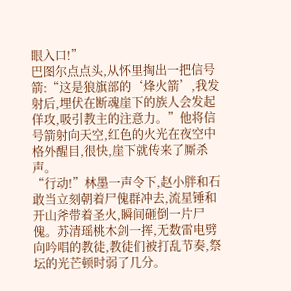眼入口!”
巴图尔点点头,从怀里掏出一把信号箭:“这是狼旗部的‘烽火箭’,我发射后,埋伏在断魂崖下的族人会发起佯攻,吸引教主的注意力。”他将信号箭射向天空,红色的火光在夜空中格外醒目,很快,崖下就传来了厮杀声。
“行动!”林墨一声令下,赵小胖和石敢当立刻朝着尸傀群冲去,流星锤和开山斧带着圣火,瞬间砸倒一片尸傀。苏清瑶桃木剑一挥,无数雷电劈向吟唱的教徒,教徒们被打乱节奏,祭坛的光芒顿时弱了几分。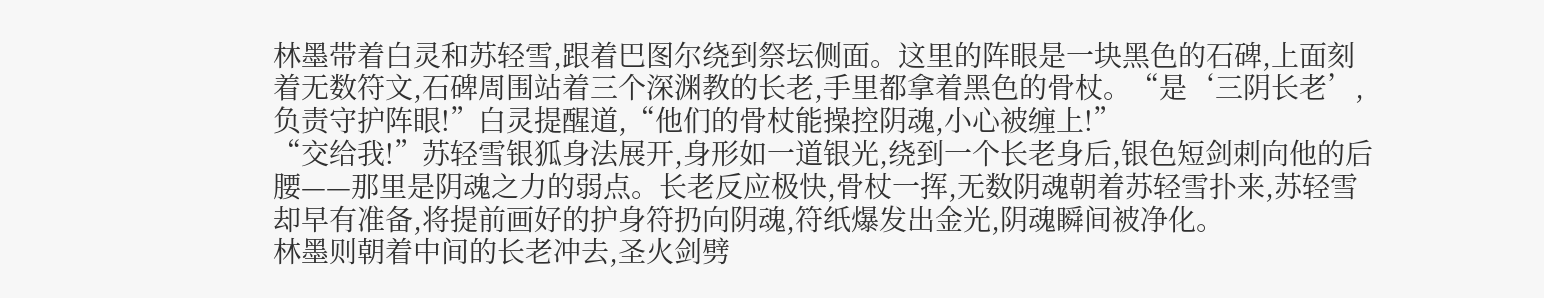林墨带着白灵和苏轻雪,跟着巴图尔绕到祭坛侧面。这里的阵眼是一块黑色的石碑,上面刻着无数符文,石碑周围站着三个深渊教的长老,手里都拿着黑色的骨杖。“是‘三阴长老’,负责守护阵眼!”白灵提醒道,“他们的骨杖能操控阴魂,小心被缠上!”
“交给我!”苏轻雪银狐身法展开,身形如一道银光,绕到一个长老身后,银色短剑刺向他的后腰——那里是阴魂之力的弱点。长老反应极快,骨杖一挥,无数阴魂朝着苏轻雪扑来,苏轻雪却早有准备,将提前画好的护身符扔向阴魂,符纸爆发出金光,阴魂瞬间被净化。
林墨则朝着中间的长老冲去,圣火剑劈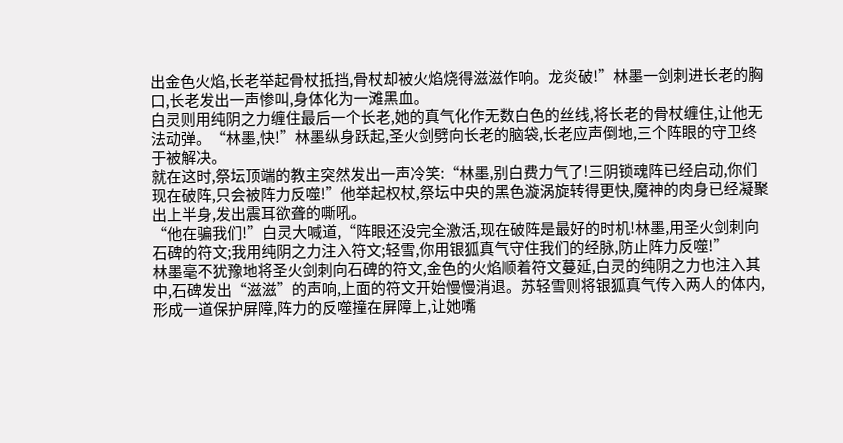出金色火焰,长老举起骨杖抵挡,骨杖却被火焰烧得滋滋作响。龙炎破!”林墨一剑刺进长老的胸口,长老发出一声惨叫,身体化为一滩黑血。
白灵则用纯阴之力缠住最后一个长老,她的真气化作无数白色的丝线,将长老的骨杖缠住,让他无法动弹。“林墨,快!”林墨纵身跃起,圣火剑劈向长老的脑袋,长老应声倒地,三个阵眼的守卫终于被解决。
就在这时,祭坛顶端的教主突然发出一声冷笑:“林墨,别白费力气了!三阴锁魂阵已经启动,你们现在破阵,只会被阵力反噬!”他举起权杖,祭坛中央的黑色漩涡旋转得更快,魔神的肉身已经凝聚出上半身,发出震耳欲聋的嘶吼。
“他在骗我们!”白灵大喊道,“阵眼还没完全激活,现在破阵是最好的时机!林墨,用圣火剑刺向石碑的符文;我用纯阴之力注入符文;轻雪,你用银狐真气守住我们的经脉,防止阵力反噬!”
林墨毫不犹豫地将圣火剑刺向石碑的符文,金色的火焰顺着符文蔓延,白灵的纯阴之力也注入其中,石碑发出“滋滋”的声响,上面的符文开始慢慢消退。苏轻雪则将银狐真气传入两人的体内,形成一道保护屏障,阵力的反噬撞在屏障上,让她嘴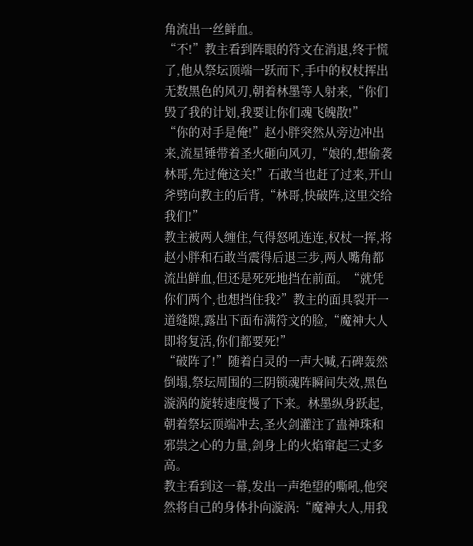角流出一丝鲜血。
“不!”教主看到阵眼的符文在消退,终于慌了,他从祭坛顶端一跃而下,手中的权杖挥出无数黑色的风刃,朝着林墨等人射来,“你们毁了我的计划,我要让你们魂飞魄散!”
“你的对手是俺!”赵小胖突然从旁边冲出来,流星锤带着圣火砸向风刃,“娘的,想偷袭林哥,先过俺这关!”石敢当也赶了过来,开山斧劈向教主的后背,“林哥,快破阵,这里交给我们!”
教主被两人缠住,气得怒吼连连,权杖一挥,将赵小胖和石敢当震得后退三步,两人嘴角都流出鲜血,但还是死死地挡在前面。“就凭你们两个,也想挡住我?”教主的面具裂开一道缝隙,露出下面布满符文的脸,“魔神大人即将复活,你们都要死!”
“破阵了!”随着白灵的一声大喊,石碑轰然倒塌,祭坛周围的三阴锁魂阵瞬间失效,黑色漩涡的旋转速度慢了下来。林墨纵身跃起,朝着祭坛顶端冲去,圣火剑灌注了蛊神珠和邪祟之心的力量,剑身上的火焰窜起三丈多高。
教主看到这一幕,发出一声绝望的嘶吼,他突然将自己的身体扑向漩涡:“魔神大人,用我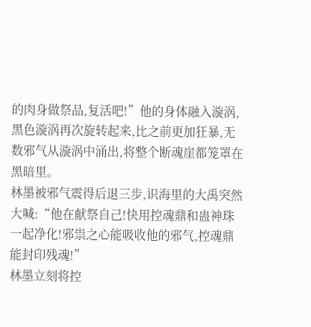的肉身做祭品,复活吧!”他的身体融入漩涡,黑色漩涡再次旋转起来,比之前更加狂暴,无数邪气从漩涡中涌出,将整个断魂崖都笼罩在黑暗里。
林墨被邪气震得后退三步,识海里的大禹突然大喊:“他在献祭自己!快用控魂鼎和蛊神珠一起净化!邪祟之心能吸收他的邪气,控魂鼎能封印残魂!”
林墨立刻将控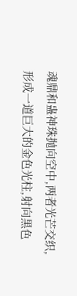魂鼎和蛊神珠抛向空中,两者光芒交织,形成一道巨大的金色光柱,射向黑色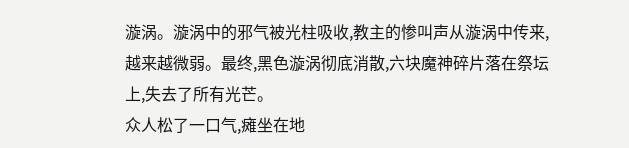漩涡。漩涡中的邪气被光柱吸收,教主的惨叫声从漩涡中传来,越来越微弱。最终,黑色漩涡彻底消散,六块魔神碎片落在祭坛上,失去了所有光芒。
众人松了一口气,瘫坐在地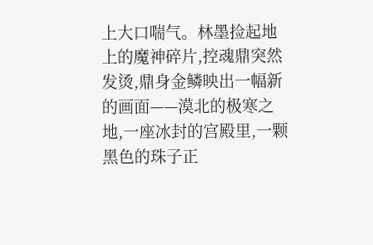上大口喘气。林墨捡起地上的魔神碎片,控魂鼎突然发烫,鼎身金鳞映出一幅新的画面——漠北的极寒之地,一座冰封的宫殿里,一颗黑色的珠子正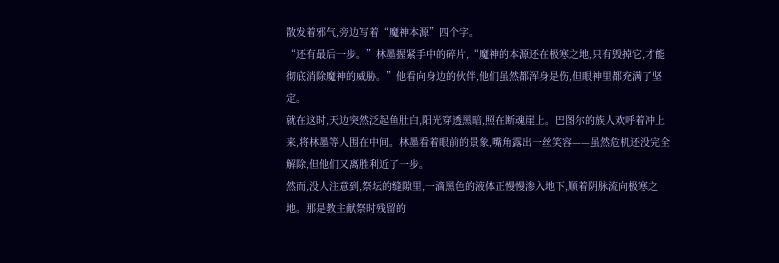散发着邪气,旁边写着“魔神本源”四个字。
“还有最后一步。”林墨握紧手中的碎片,“魔神的本源还在极寒之地,只有毁掉它,才能彻底消除魔神的威胁。”他看向身边的伙伴,他们虽然都浑身是伤,但眼神里都充满了坚定。
就在这时,天边突然泛起鱼肚白,阳光穿透黑暗,照在断魂崖上。巴图尔的族人欢呼着冲上来,将林墨等人围在中间。林墨看着眼前的景象,嘴角露出一丝笑容——虽然危机还没完全解除,但他们又离胜利近了一步。
然而,没人注意到,祭坛的缝隙里,一滴黑色的液体正慢慢渗入地下,顺着阴脉流向极寒之地。那是教主献祭时残留的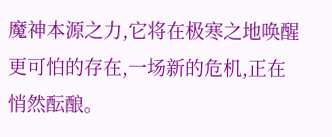魔神本源之力,它将在极寒之地唤醒更可怕的存在,一场新的危机,正在悄然酝酿。